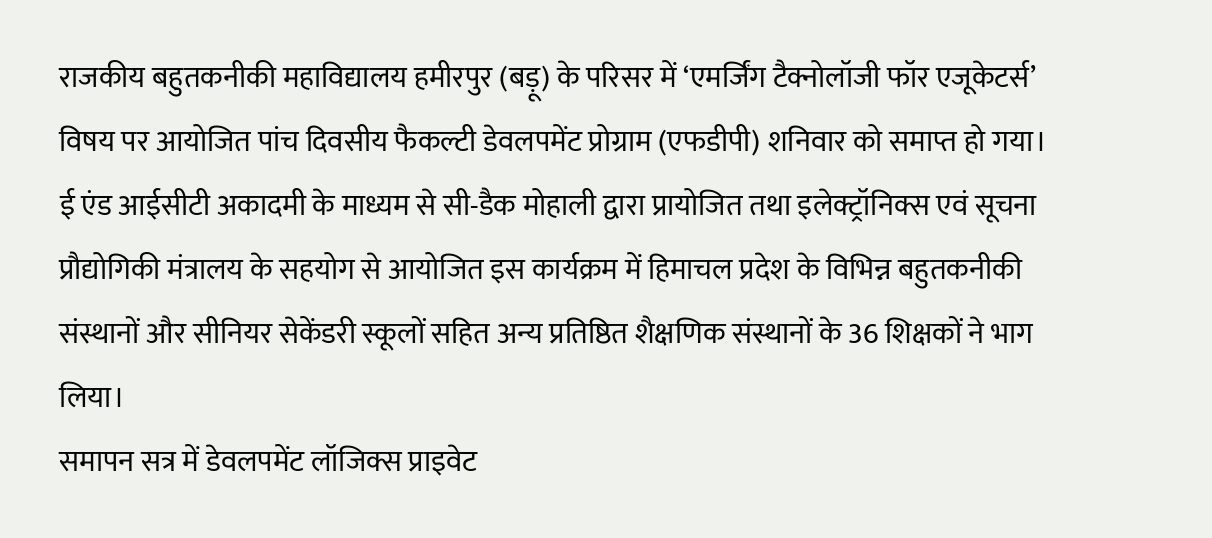राजकीय बहुतकनीकी महाविद्यालय हमीरपुर (बड़ू) के परिसर में ‘एमर्जिंग टैक्नोलॉजी फॉर एजूकेटर्स’ विषय पर आयोजित पांच दिवसीय फैकल्टी डेवलपमेंट प्रोग्राम (एफडीपी) शनिवार को समाप्त हो गया। ई एंड आईसीटी अकादमी के माध्यम से सी-डैक मोहाली द्वारा प्रायोजित तथा इलेक्ट्रॉनिक्स एवं सूचना प्रौद्योगिकी मंत्रालय के सहयोग से आयोजित इस कार्यक्रम में हिमाचल प्रदेश के विभिन्न बहुतकनीकी संस्थानों और सीनियर सेकेंडरी स्कूलों सहित अन्य प्रतिष्ठित शैक्षणिक संस्थानों के 36 शिक्षकों ने भाग लिया।
समापन सत्र में डेवलपमेंट लॉजिक्स प्राइवेट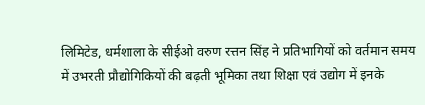लिमिटेड, धर्मशाला के सीईओ वरुण रत्तन सिंह ने प्रतिभागियों को वर्तमान समय में उभरती प्रौद्योगिकियों की बढ़ती भूमिका तथा शिक्षा एवं उद्योग में इनके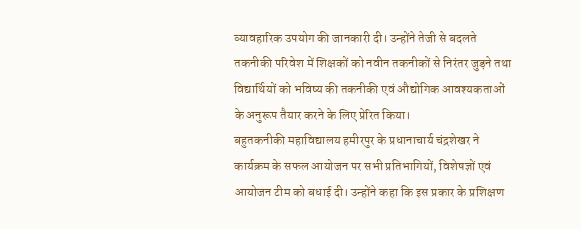व्यावहारिक उपयोग की जानकारी दी। उन्होंने तेजी से बदलते तकनीकी परिवेश में शिक्षकों को नवीन तकनीकों से निरंतर जुड़ने तथा विद्यार्थियों को भविष्य की तकनीकी एवं औद्योगिक आवश्यकताओं के अनुरूप तैयार करने के लिए प्रेरित किया।
बहुतकनीकी महाविद्यालय हमीरपुर के प्रधानाचार्य चंद्रशेखर ने कार्यक्रम के सफल आयोजन पर सभी प्रतिभागियों, विशेषज्ञों एवं आयोजन टीम को बधाई दी। उन्होंने कहा कि इस प्रकार के प्रशिक्षण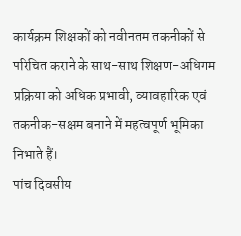कार्यक्रम शिक्षकों को नवीनतम तकनीकों से परिचित कराने के साथ-साथ शिक्षण-अधिगम प्रक्रिया को अधिक प्रभावी, व्यावहारिक एवं तकनीक-सक्षम बनाने में महत्वपूर्ण भूमिका निभाते हैं।
पांच दिवसीय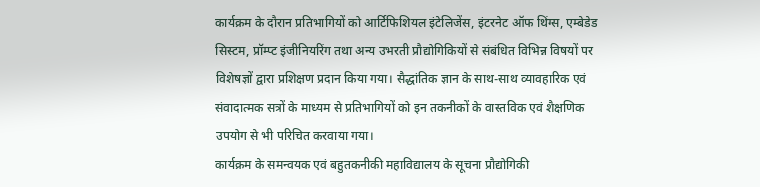कार्यक्रम के दौरान प्रतिभागियों को आर्टिफिशियल इंटेलिजेंस, इंटरनेट ऑफ थिंग्स, एम्बेडेड सिस्टम, प्रॉम्प्ट इंजीनियरिंग तथा अन्य उभरती प्रौद्योगिकियों से संबंधित विभिन्न विषयों पर विशेषज्ञों द्वारा प्रशिक्षण प्रदान किया गया। सैद्धांतिक ज्ञान के साथ-साथ व्यावहारिक एवं संवादात्मक सत्रों के माध्यम से प्रतिभागियों को इन तकनीकों के वास्तविक एवं शैक्षणिक उपयोग से भी परिचित करवाया गया।
कार्यक्रम के समन्वयक एवं बहुतकनीकी महाविद्यालय के सूचना प्रौद्योगिकी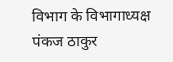विभाग के विभागाध्यक्ष पंकज ठाकुर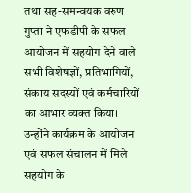तथा सह-समन्वयक वरुण गुप्ता ने एफडीपी के सफल आयोजन में सहयोग देने वाले सभी विशेषज्ञों, प्रतिभागियों, संकाय सदस्यों एवं कर्मचारियों का आभार व्यक्त किया। उन्होंने कार्यक्रम के आयोजन एवं सफल संचालन में मिले सहयोग के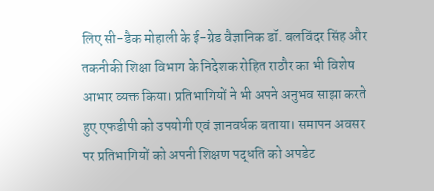लिए सी-डैक मोहाली के ई-ग्रेड वैज्ञानिक डॉ. बलविंदर सिंह और तकनीकी शिक्षा विभाग के निदेशक रोहित राठौर का भी विशेष आभार व्यक्त किया। प्रतिभागियों ने भी अपने अनुभव साझा करते हुए एफडीपी को उपयोगी एवं ज्ञानवर्धक बताया। समापन अवसर पर प्रतिभागियों को अपनी शिक्षण पद्धति को अपडेट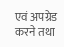एवं अपग्रेड करने तथा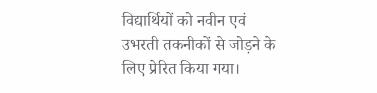विद्यार्थियों को नवीन एवं उभरती तकनीकों से जोड़ने के लिए प्रेरित किया गया।